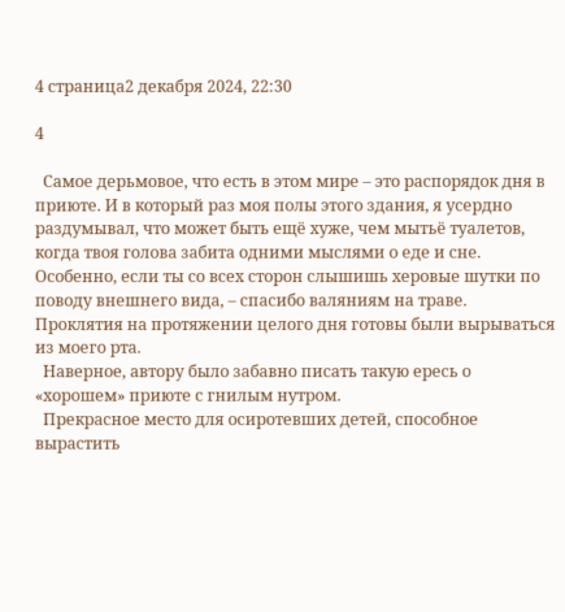4 страница2 декабря 2024, 22:30

4

  Самое дерьмовое, что есть в этом мире – это распорядок дня в приюте. И в который раз моя полы этого здания, я усердно раздумывал, что может быть ещё хуже, чем мытьё туалетов, когда твоя голова забита одними мыслями о еде и сне. Особенно, если ты со всех сторон слышишь херовые шутки по поводу внешнего вида, – спасибо валяниям на траве.  Проклятия на протяжении целого дня готовы были вырываться из моего рта.
  Наверное, автору было забавно писать такую ересь о «хорошем» приюте с гнилым нутром.
  Прекрасное место для осиротевших детей, способное вырастить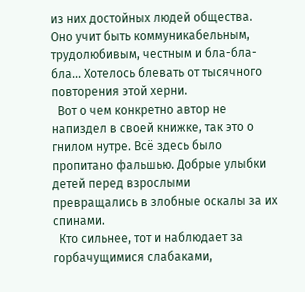из них достойных людей общества. Оно учит быть коммуникабельным, трудолюбивым, честным и бла-бла-бла... Хотелось блевать от тысячного повторения этой херни.
  Вот о чем конкретно автор не напиздел в своей книжке, так это о гнилом нутре. Всё здесь было пропитано фальшью. Добрые улыбки детей перед взрослыми превращались в злобные оскалы за их спинами.
  Кто сильнее, тот и наблюдает за горбачущимися слабаками,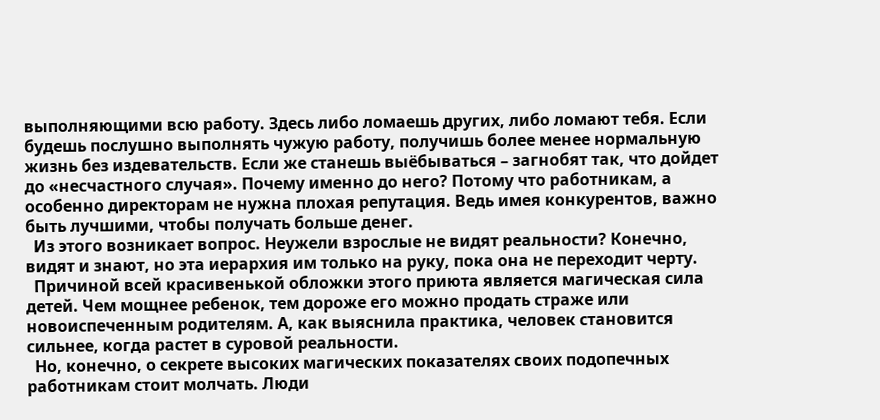выполняющими всю работу. Здесь либо ломаешь других, либо ломают тебя. Если будешь послушно выполнять чужую работу, получишь более менее нормальную жизнь без издевательств. Если же станешь выёбываться – загнобят так, что дойдет до «несчастного случая». Почему именно до него? Потому что работникам, а особенно директорам не нужна плохая репутация. Ведь имея конкурентов, важно быть лучшими, чтобы получать больше денег.
  Из этого возникает вопрос. Неужели взрослые не видят реальности? Конечно, видят и знают, но эта иерархия им только на руку, пока она не переходит черту.
  Причиной всей красивенькой обложки этого приюта является магическая сила детей. Чем мощнее ребенок, тем дороже его можно продать страже или новоиспеченным родителям. А, как выяснила практика, человек становится сильнее, когда растет в суровой реальности.
  Но, конечно, о секрете высоких магических показателях своих подопечных работникам стоит молчать. Люди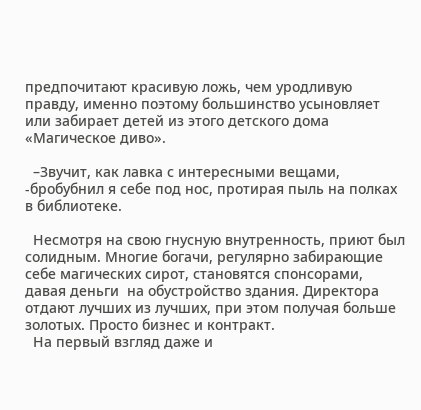предпочитают красивую ложь, чем уродливую правду, именно поэтому большинство усыновляет или забирает детей из этого детского дома «Магическое диво».

  –Звучит, как лавка с интересными вещами, -бробубнил я себе под нос, протирая пыль на полках в библиотеке.

  Несмотря на свою гнусную внутренность, приют был солидным. Многие богачи, регулярно забирающие себе магических сирот, становятся спонсорами, давая деньги  на обустройство здания. Директора отдают лучших из лучших, при этом получая больше золотых. Просто бизнес и контракт.
  На первый взгляд даже и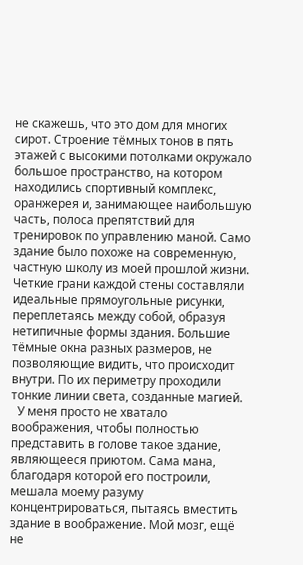не скажешь, что это дом для многих сирот. Строение тёмных тонов в пять этажей с высокими потолками окружало большое пространство, на котором находились спортивный комплекс, оранжерея и, занимающее наибольшую часть, полоса препятствий для тренировок по управлению маной. Само здание было похоже на современную, частную школу из моей прошлой жизни. Четкие грани каждой стены составляли идеальные прямоугольные рисунки, переплетаясь между собой, образуя нетипичные формы здания. Большие тёмные окна разных размеров, не позволяющие видить, что происходит внутри. По их периметру проходили тонкие линии света, созданные магией.
  У меня просто не хватало воображения, чтобы полностью представить в голове такое здание, являющееся приютом. Сама мана, благодаря которой его построили, мешала моему разуму концентрироваться, пытаясь вместить здание в воображение. Мой мозг, ещё не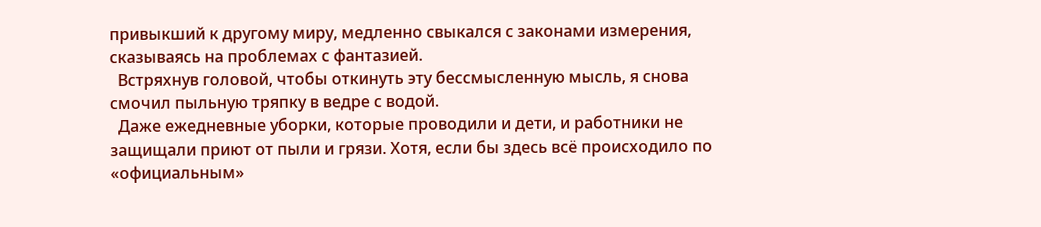привыкший к другому миру, медленно свыкался с законами измерения, сказываясь на проблемах с фантазией.
  Встряхнув головой, чтобы откинуть эту бессмысленную мысль, я снова смочил пыльную тряпку в ведре с водой.
  Даже ежедневные уборки, которые проводили и дети, и работники не защищали приют от пыли и грязи. Хотя, если бы здесь всё происходило по «официальным»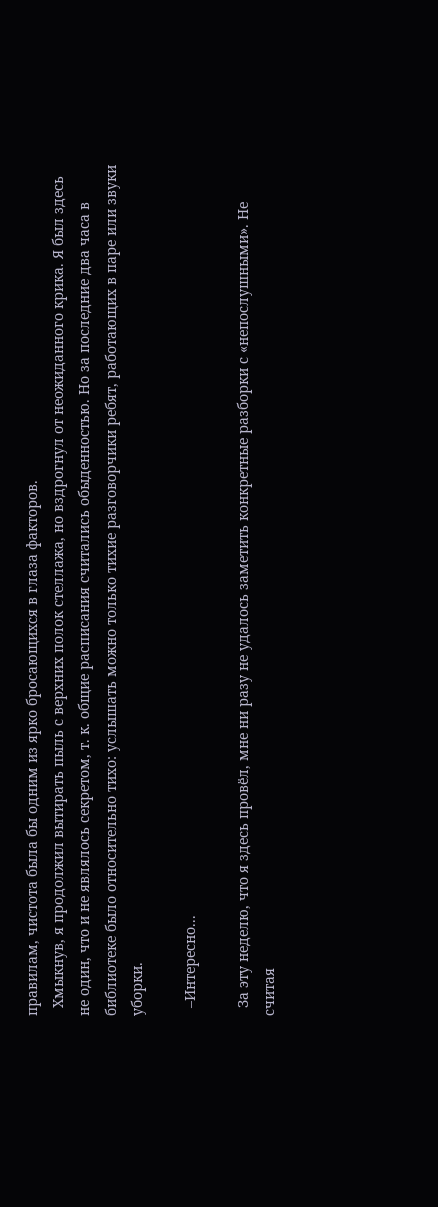правилам, чистота была бы одним из ярко бросающихся в глаза факторов.
  Хмыкнув, я продолжил вытирать пыль с верхних полок стеллажа, но вздрогнул от неожиданного крика. Я был здесь не один, что и не являлось секретом, т. к. общие расписания считались обыденностью. Но за последние два часа в библиотеке было относительно тихо: услышать можно только тихие разговорчики ребят, работающих в паре или звуки уборки.

  –Интересно...

  За эту неделю, что я здесь провёл, мне ни разу не удалось заметить конкретные разборки с «непослушными». Не считая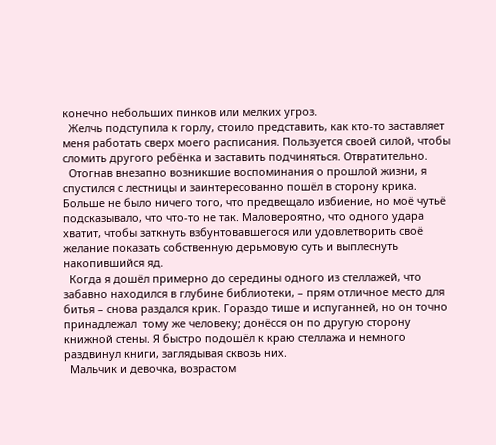конечно небольших пинков или мелких угроз.
  Желчь подступила к горлу, стоило представить, как кто-то заставляет меня работать сверх моего расписания. Пользуется своей силой, чтобы сломить другого ребёнка и заставить подчиняться. Отвратительно.
  Отогнав внезапно возникшие воспоминания о прошлой жизни, я спустился с лестницы и заинтересованно пошёл в сторону крика. Больше не было ничего того, что предвещало избиение, но моё чутьё подсказывало, что что-то не так. Маловероятно, что одного удара хватит, чтобы заткнуть взбунтовавшегося или удовлетворить своё желание показать собственную дерьмовую суть и выплеснуть накопившийся яд.
  Когда я дошёл примерно до середины одного из стеллажей, что забавно находился в глубине библиотеки, – прям отличное место для битья – снова раздался крик. Гораздо тише и испуганней, но он точно принадлежал  тому же человеку; донёсся он по другую сторону книжной стены. Я быстро подошёл к краю стеллажа и немного раздвинул книги, заглядывая сквозь них.
  Мальчик и девочка, возрастом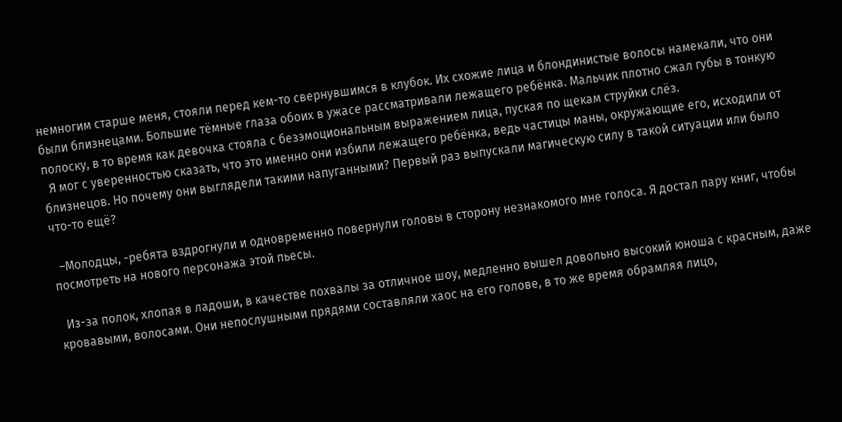немногим старше меня, стояли перед кем-то свернувшимся в клубок. Их схожие лица и блондинистые волосы намекали, что они были близнецами. Большие тёмные глаза обоих в ужасе рассматривали лежащего ребёнка. Мальчик плотно сжал губы в тонкую полоску, в то время как девочка стояла с безэмоциональным выражением лица, пуская по щекам струйки слёз.
  Я мог с уверенностью сказать, что это именно они избили лежащего ребёнка, ведь частицы маны, окружающие его, исходили от близнецов. Но почему они выглядели такими напуганными? Первый раз выпускали магическую силу в такой ситуации или было что-то ещё?

  –Молодцы, -ребята вздрогнули и одновременно повернули головы в сторону незнакомого мне голоса. Я достал пару книг, чтобы посмотреть на нового персонажа этой пьесы.

  Из-за полок, хлопая в ладоши, в качестве похвалы за отличное шоу, медленно вышел довольно высокий юноша с красным, даже кровавыми, волосами. Они непослушными прядями составляли хаос на его голове, в то же время обрамляя лицо,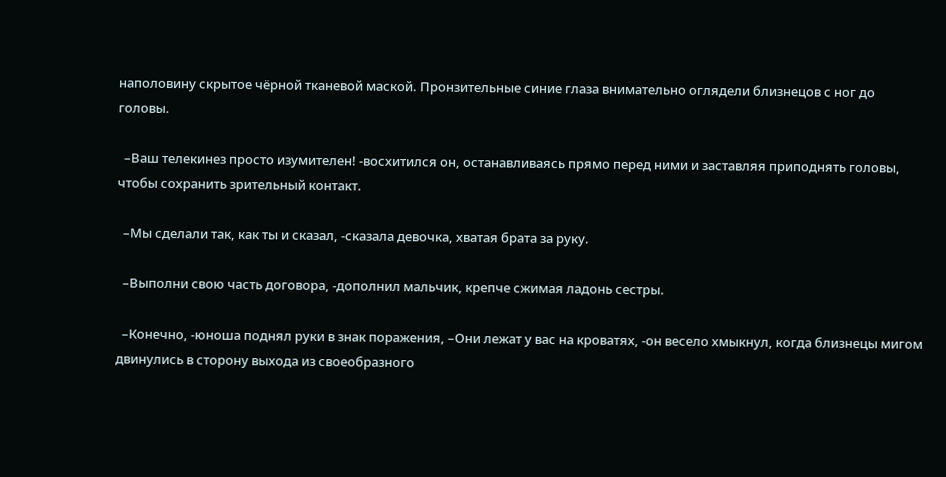наполовину скрытое чёрной тканевой маской. Пронзительные синие глаза внимательно оглядели близнецов с ног до головы.

  –Ваш телекинез просто изумителен! -восхитился он, останавливаясь прямо перед ними и заставляя приподнять головы, чтобы сохранить зрительный контакт.

  –Мы сделали так, как ты и сказал, -сказала девочка, хватая брата за руку.

  –Выполни свою часть договора, -дополнил мальчик, крепче сжимая ладонь сестры.

  –Конечно, -юноша поднял руки в знак поражения, –Они лежат у вас на кроватях, -он весело хмыкнул, когда близнецы мигом двинулись в сторону выхода из своеобразного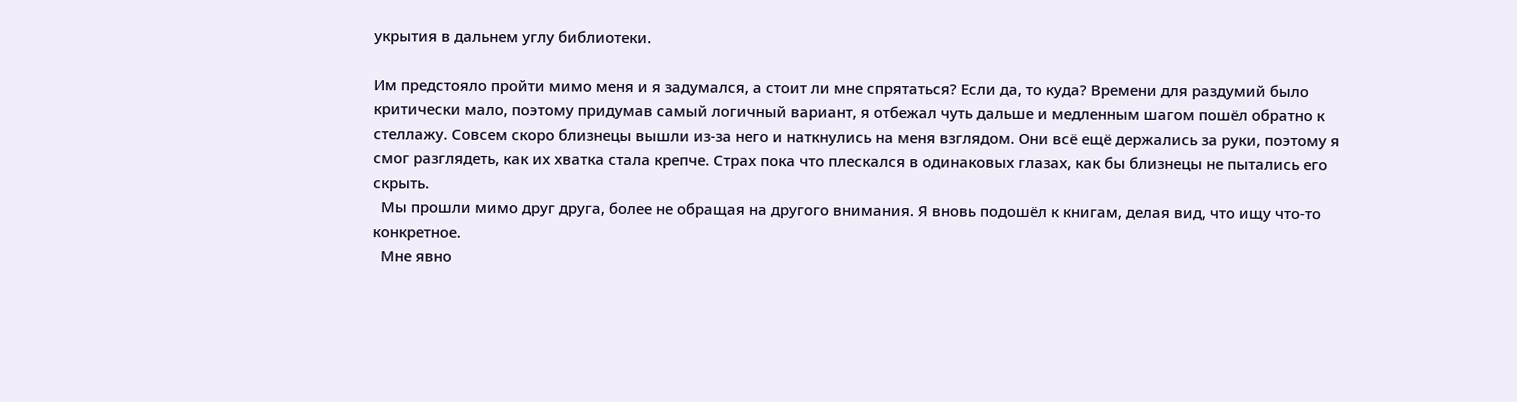укрытия в дальнем углу библиотеки.

Им предстояло пройти мимо меня и я задумался, а стоит ли мне спрятаться? Если да, то куда? Времени для раздумий было критически мало, поэтому придумав самый логичный вариант, я отбежал чуть дальше и медленным шагом пошёл обратно к стеллажу. Совсем скоро близнецы вышли из-за него и наткнулись на меня взглядом. Они всё ещё держались за руки, поэтому я смог разглядеть, как их хватка стала крепче. Страх пока что плескался в одинаковых глазах, как бы близнецы не пытались его скрыть.
  Мы прошли мимо друг друга, более не обращая на другого внимания. Я вновь подошёл к книгам, делая вид, что ищу что-то конкретное.
  Мне явно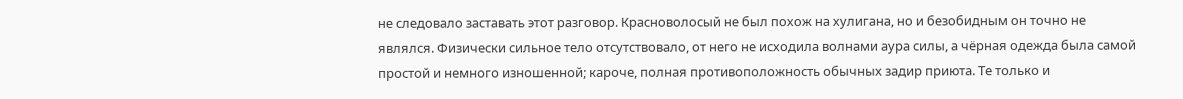не следовало заставать этот разговор. Красноволосый не был похож на хулигана, но и безобидным он точно не являлся. Физически сильное тело отсутствовало, от него не исходила волнами аура силы, а чёрная одежда была самой простой и немного изношенной; кароче, полная противоположность обычных задир приюта. Те только и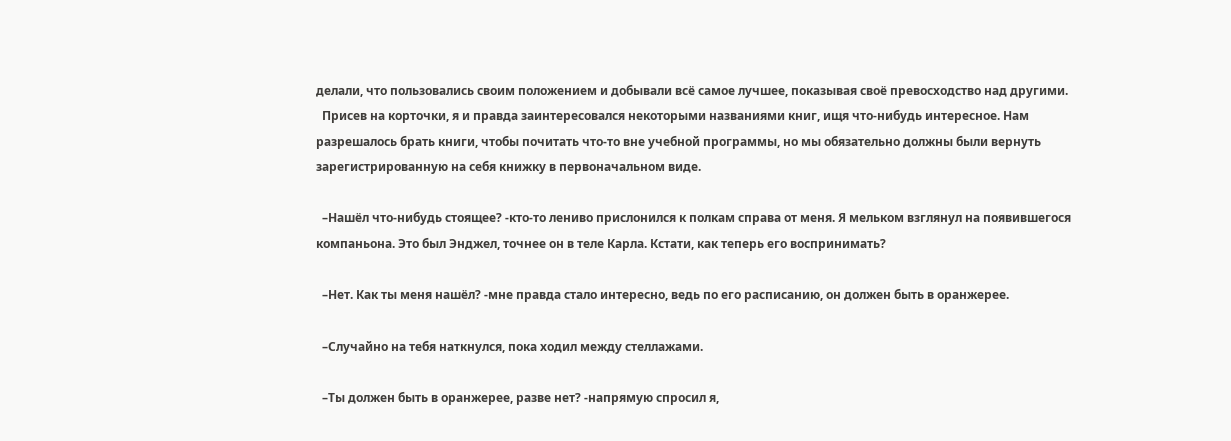делали, что пользовались своим положением и добывали всё самое лучшее, показывая своё превосходство над другими.
  Присев на корточки, я и правда заинтересовался некоторыми названиями книг, ищя что-нибудь интересное. Нам разрешалось брать книги, чтобы почитать что-то вне учебной программы, но мы обязательно должны были вернуть зарегистрированную на себя книжку в первоначальном виде.

  –Нашёл что-нибудь стоящее? -кто-то лениво прислонился к полкам справа от меня. Я мельком взглянул на появившегося компаньона. Это был Энджел, точнее он в теле Карла. Кстати, как теперь его воспринимать?

  –Нет. Как ты меня нашёл? -мне правда стало интересно, ведь по его расписанию, он должен быть в оранжерее.

  –Случайно на тебя наткнулся, пока ходил между стеллажами.

  –Ты должен быть в оранжерее, разве нет? -напрямую спросил я,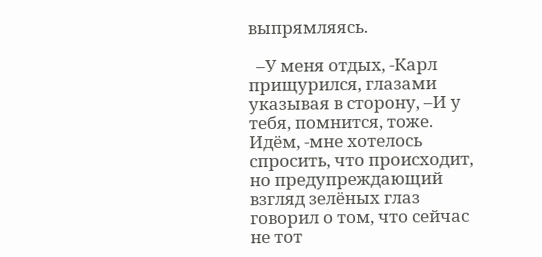выпрямляясь.

  –У меня отдых, -Карл прищурился, глазами указывая в сторону, –И у тебя, помнится, тоже. Идём, -мне хотелось спросить, что происходит, но предупреждающий взгляд зелёных глаз говорил о том, что сейчас не тот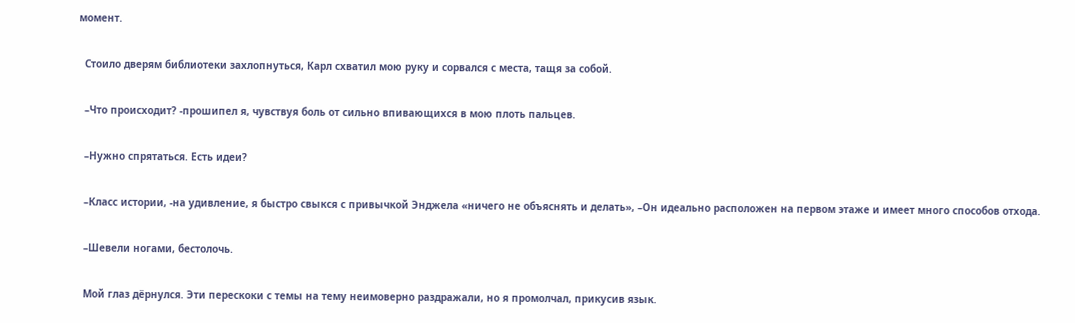момент.

  Стоило дверям библиотеки захлопнуться, Карл схватил мою руку и сорвался с места, тащя за собой.

  –Что происходит? -прошипел я, чувствуя боль от сильно впивающихся в мою плоть пальцев.

  –Нужно спрятаться. Есть идеи?

  –Класс истории, -на удивление, я быстро свыкся с привычкой Энджела «ничего не объяснять и делать», –Он идеально расположен на первом этаже и имеет много способов отхода.

  –Шевели ногами, бестолочь.

  Мой глаз дёрнулся. Эти перескоки с темы на тему неимоверно раздражали, но я промолчал, прикусив язык.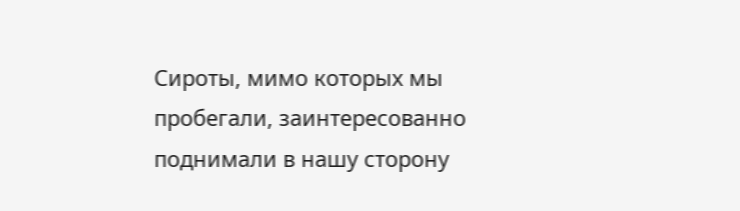Сироты, мимо которых мы пробегали, заинтересованно поднимали в нашу сторону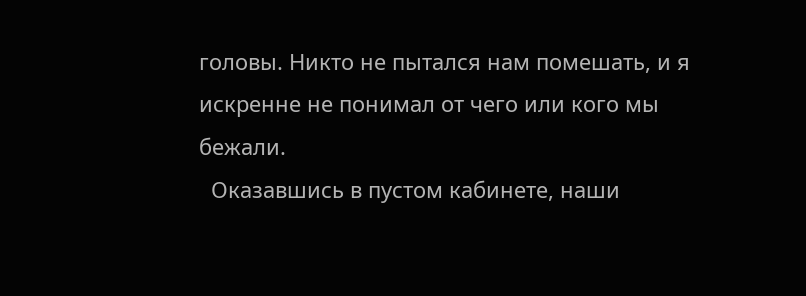головы. Никто не пытался нам помешать, и я искренне не понимал от чего или кого мы бежали.
  Оказавшись в пустом кабинете, наши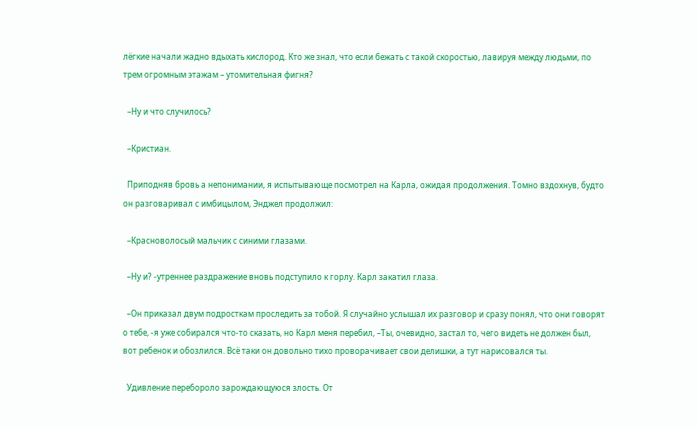лёгкие начали жадно вдыхать кислород. Кто же знал, что если бежать с такой скоростью, лавируя между людьми, по трем огромным этажам – утомительная фигня?

  –Ну и что случилось?

  –Кристиан.

  Приподняв бровь а непонимании, я испытывающе посмотрел на Карла, ожидая продолжения. Томно вздохнув, будто он разговаривал с имбицылом, Энджел продолжил:

  –Красноволосый мальчик с синими глазами.

  –Ну и? -утреннее раздражение вновь подступило к горлу. Карл закатил глаза.

  –Он приказал двум подросткам проследить за тобой. Я случайно услышал их разговор и сразу понял, что они говорят о тебе, -я уже собирался что-то сказать, но Карл меня перебил, –Ты, очевидно, застал то, чего видеть не должен был, вот ребенок и обозлился. Всё таки он довольно тихо проворачивает свои делишки, а тут нарисовался ты.

  Удивление перебороло зарождающуюся злость. От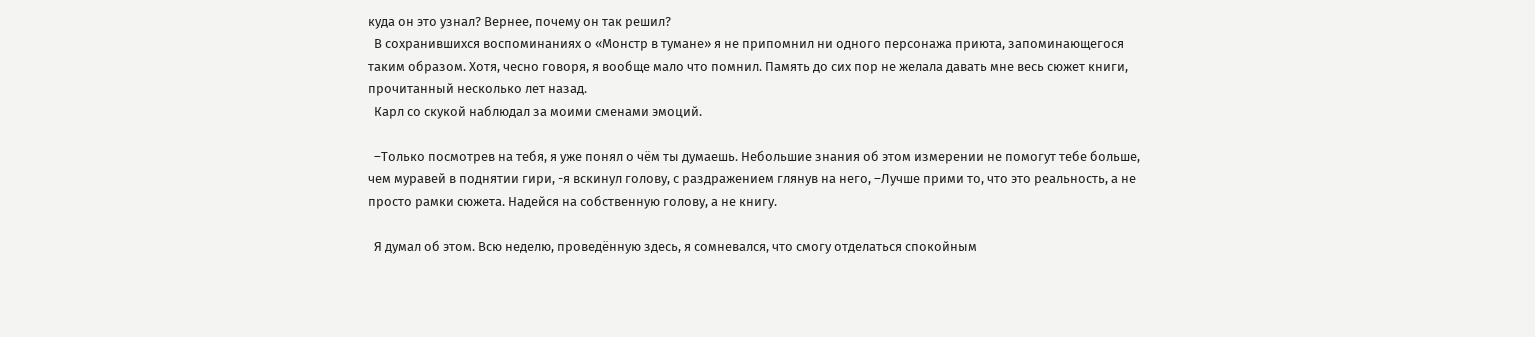куда он это узнал? Вернее, почему он так решил?
  В сохранившихся воспоминаниях о «Монстр в тумане» я не припомнил ни одного персонажа приюта, запоминающегося таким образом. Хотя, чесно говоря, я вообще мало что помнил. Память до сих пор не желала давать мне весь сюжет книги, прочитанный несколько лет назад.
  Карл со скукой наблюдал за моими сменами эмоций.

  –Только посмотрев на тебя, я уже понял о чём ты думаешь. Небольшие знания об этом измерении не помогут тебе больше, чем муравей в поднятии гири, -я вскинул голову, с раздражением глянув на него, –Лучше прими то, что это реальность, а не просто рамки сюжета. Надейся на собственную голову, а не книгу.

  Я думал об этом. Всю неделю, проведённую здесь, я сомневался, что смогу отделаться спокойным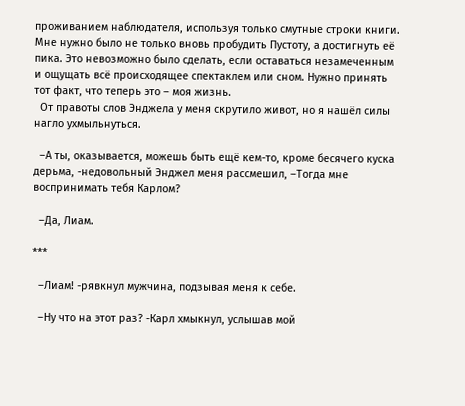проживанием наблюдателя, используя только смутные строки книги. Мне нужно было не только вновь пробудить Пустоту, а достигнуть её пика. Это невозможно было сделать, если оставаться незамеченным и ощущать всё происходящее спектаклем или сном. Нужно принять тот факт, что теперь это – моя жизнь.
  От правоты слов Энджела у меня скрутило живот, но я нашёл силы нагло ухмыльнуться.

  –А ты, оказывается, можешь быть ещё кем-то, кроме бесячего куска дерьма, -недовольный Энджел меня рассмешил, –Тогда мне воспринимать тебя Карлом?

  –Да, Лиам.

***

  –Лиам! -рявкнул мужчина, подзывая меня к себе.

  –Ну что на этот раз? -Карл хмыкнул, услышав мой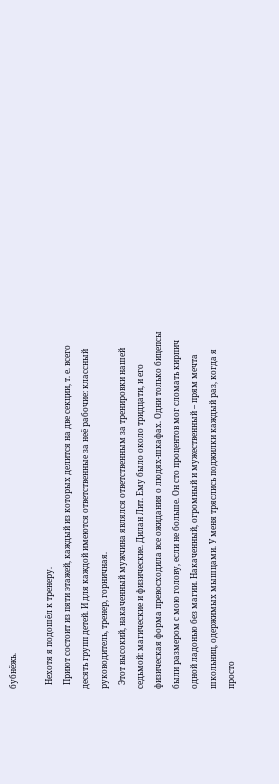бубнёжь.

  Нехотя я подошёл к тренеру.
  Приют состоит из пяти этажей, каждый из которых делится на две секции, т. е. всего десять групп детей. И для каждой имеются ответственные за неё рабочие: классный руководитель, тренер, горничная.
  Этот высокий, накаченный мужчина являлся ответственным за тренировки нашей седьмой: магические и физические. Дилан Лит. Ему было около тридцати, и его физическая форма превосходила все ожидания о людях-шкафах. Одни только бицепсы были размером с мою голову, если не больше. Он сто процентов мог сломать кирпич одной ладонью без магии. Накаченный, огромный и мужественный – прям мечта школьниц, одержимых мышцами. У меня тряслись поджилки каждый раз, когда я просто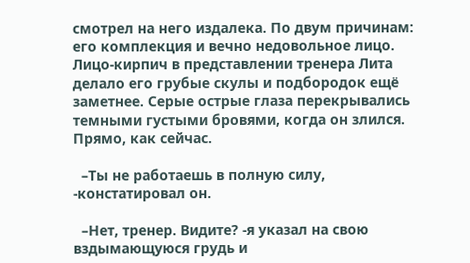смотрел на него издалека. По двум причинам: его комплекция и вечно недовольное лицо. Лицо-кирпич в представлении тренера Лита делало его грубые скулы и подбородок ещё заметнее. Серые острые глаза перекрывались темными густыми бровями, когда он злился. Прямо, как сейчас.

  –Ты не работаешь в полную силу, -констатировал он.

  –Нет, тренер. Видите? -я указал на свою вздымающуюся грудь и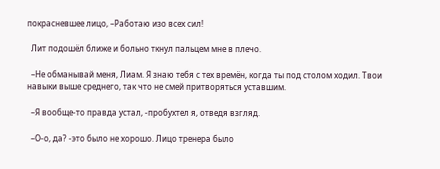покрасневшее лицо, –Работаю изо всех сил!

  Лит подошёл ближе и больно ткнул пальцем мне в плечо.

  –Не обманывай меня, Лиам. Я знаю тебя с тех времён, когда ты под столом ходил. Твои навыки выше среднего, так что не смей притворяться уставшим.

  –Я вообще-то правда устал, -пробухтел я, отведя взгляд.

  –О-о, да? -это было не хорошо. Лицо тренера было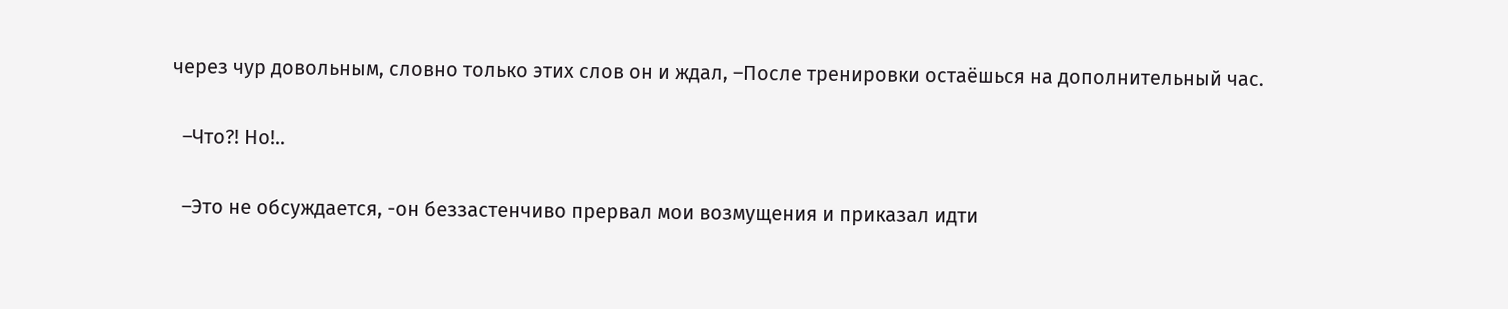через чур довольным, словно только этих слов он и ждал, –После тренировки остаёшься на дополнительный час.

  –Что?! Но!..

  –Это не обсуждается, -он беззастенчиво прервал мои возмущения и приказал идти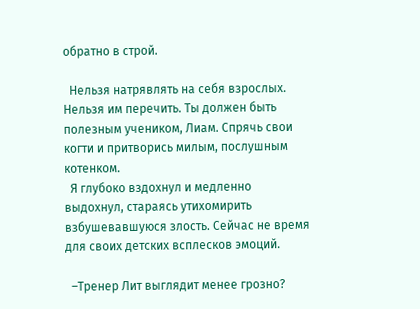обратно в строй.

  Нельзя натрявлять на себя взрослых. Нельзя им перечить. Ты должен быть полезным учеником, Лиам. Спрячь свои когти и притворись милым, послушным котенком.
  Я глубоко вздохнул и медленно выдохнул, стараясь утихомирить взбушевавшуюся злость. Сейчас не время для своих детских всплесков эмоций.

  –Тренер Лит выглядит менее грозно?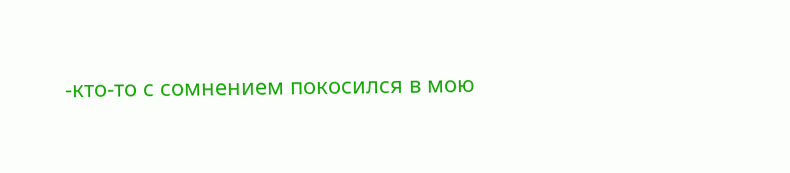-кто-то с сомнением покосился в мою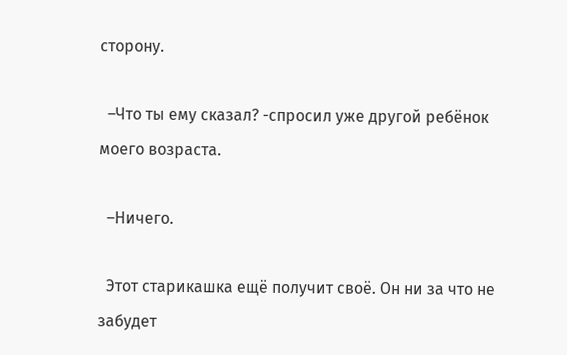сторону.

  –Что ты ему сказал? -спросил уже другой ребёнок моего возраста.

  –Ничего.

  Этот старикашка ещё получит своё. Он ни за что не забудет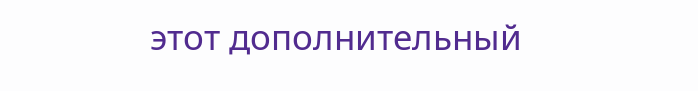этот дополнительный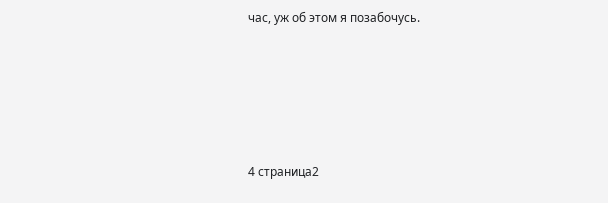час, уж об этом я позабочусь.






4 страница2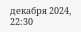декабря 2024, 22:30